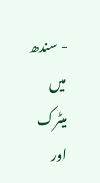- سندھ میں میٹرک اور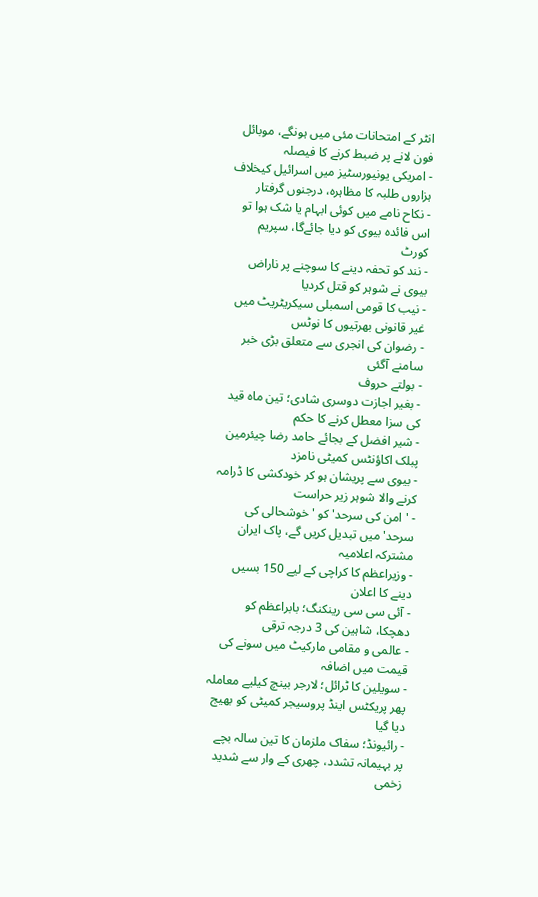انٹر کے امتحانات مئی میں ہونگے، موبائل فون لانے پر ضبط کرنے کا فیصلہ
- امریکی یونیورسٹیز میں اسرائیل کیخلاف ہزاروں طلبہ کا مظاہرہ، درجنوں گرفتار
- نکاح نامے میں کوئی ابہام یا شک ہوا تو اس فائدہ بیوی کو دیا جائےگا، سپریم کورٹ
- نند کو تحفہ دینے کا سوچنے پر ناراض بیوی نے شوہر کو قتل کردیا
- نیب کا قومی اسمبلی سیکریٹریٹ میں غیر قانونی بھرتیوں کا نوٹس
- رضوان کی انجری سے متعلق بڑی خبر سامنے آگئی
- بولتے حروف
- بغیر اجازت دوسری شادی؛ تین ماہ قید کی سزا معطل کرنے کا حکم
- شیر افضل کے بجائے حامد رضا چیئرمین پبلک اکاؤنٹس کمیٹی نامزد
- بیوی سے پریشان ہو کر خودکشی کا ڈرامہ کرنے والا شوہر زیر حراست
- 'امن کی سرحد' کو 'خوشحالی کی سرحد' میں تبدیل کریں گے، پاک ایران مشترکہ اعلامیہ
- وزیراعظم کا کراچی کے لیے 150 بسیں دینے کا اعلان
- آئی سی سی رینکنگ؛ بابراعظم کو دھچکا، شاہین کی 3 درجہ ترقی
- عالمی و مقامی مارکیٹ میں سونے کی قیمت میں اضافہ
- سویلین کا ٹرائل؛ لارجر بینچ کیلیے معاملہ پھر پریکٹس اینڈ پروسیجر کمیٹی کو بھیج دیا گیا
- رائیونڈ؛ سفاک ملزمان کا تین سالہ بچے پر بہیمانہ تشدد، چھری کے وار سے شدید زخمی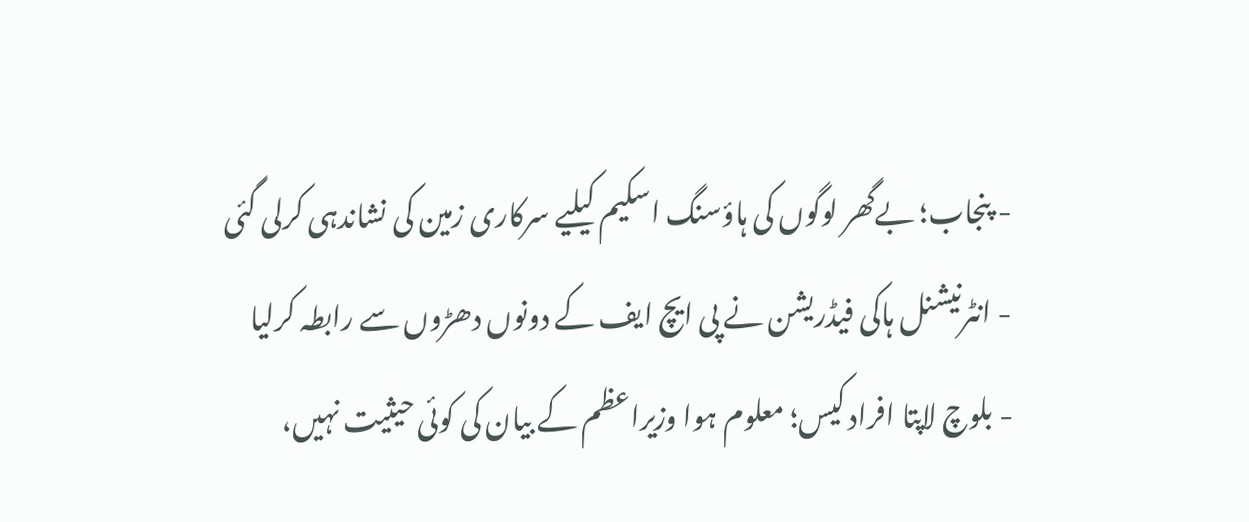- پنجاب؛ بےگھر لوگوں کی ہاؤسنگ اسکیم کیلیے سرکاری زمین کی نشاندہی کرلی گئی
- انٹرنیشنل ہاکی فیڈریشن نے پی ایچ ایف کے دونوں دھڑوں سے رابطہ کرلیا
- بلوچ لاپتا افراد کیس؛ معلوم ہوا وزیراعظم کے بیان کی کوئی حیثیت نہیں،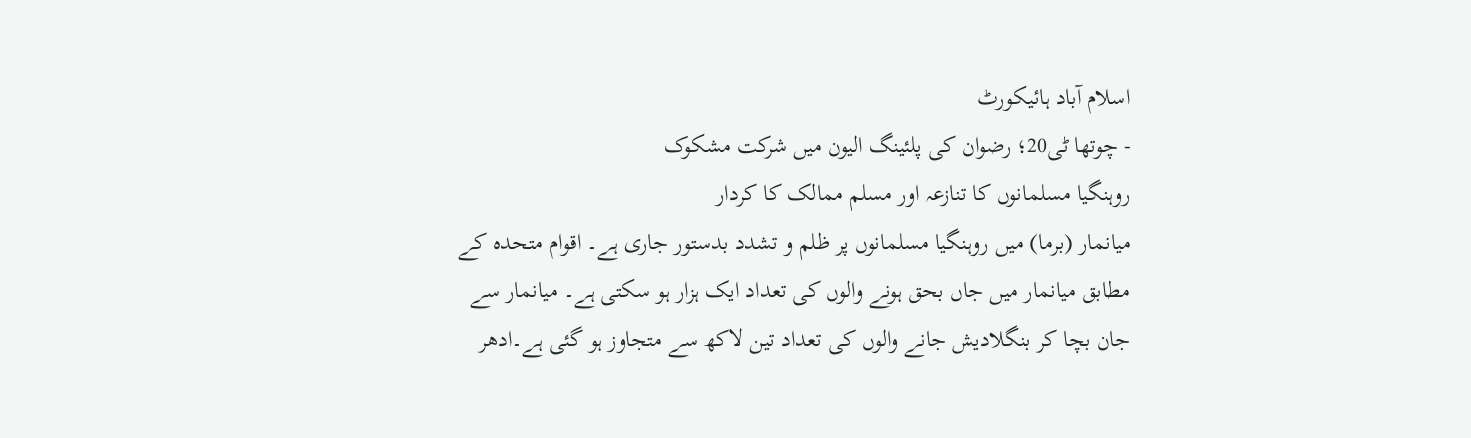اسلام آباد ہائیکورٹ
- چوتھا ٹی20؛ رضوان کی پلئینگ الیون میں شرکت مشکوک
روہنگیا مسلمانوں کا تنازعہ اور مسلم ممالک کا کردار
میانمار (برما) میں روہنگیا مسلمانوں پر ظلم و تشدد بدستور جاری ہے۔ اقوام متحدہ کے مطابق میانمار میں جاں بحق ہونے والوں کی تعداد ایک ہزار ہو سکتی ہے۔ میانمار سے جان بچا کر بنگلادیش جانے والوں کی تعداد تین لاکھ سے متجاوز ہو گئی ہے۔ادھر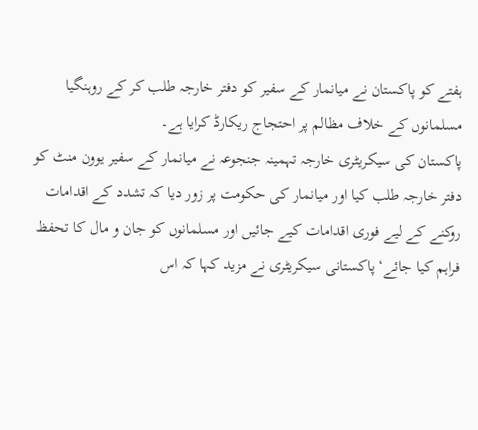ہفتے کو پاکستان نے میانمار کے سفیر کو دفتر خارجہ طلب کر کے روہنگیا مسلمانوں کے خلاف مظالم پر احتجاج ریکارڈ کرایا ہے۔
پاکستان کی سیکریٹری خارجہ تہمینہ جنجوعہ نے میانمار کے سفیر یوون منٹ کو دفتر خارجہ طلب کیا اور میانمار کی حکومت پر زور دیا کہ تشدد کے اقدامات روکنے کے لیے فوری اقدامات کیے جائیں اور مسلمانوں کو جان و مال کا تحفظ فراہم کیا جائے‘ پاکستانی سیکریٹری نے مزید کہا کہ اس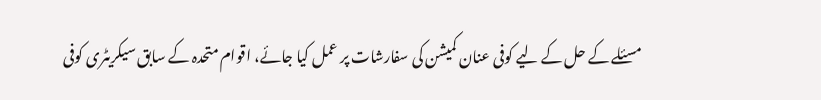مسئلے کے حل کے لیے کوفی عنان کمیشن کی سفارشات پر عمل کیا جائے، اقوام متحدہ کے سابق سیکریٹری کوفی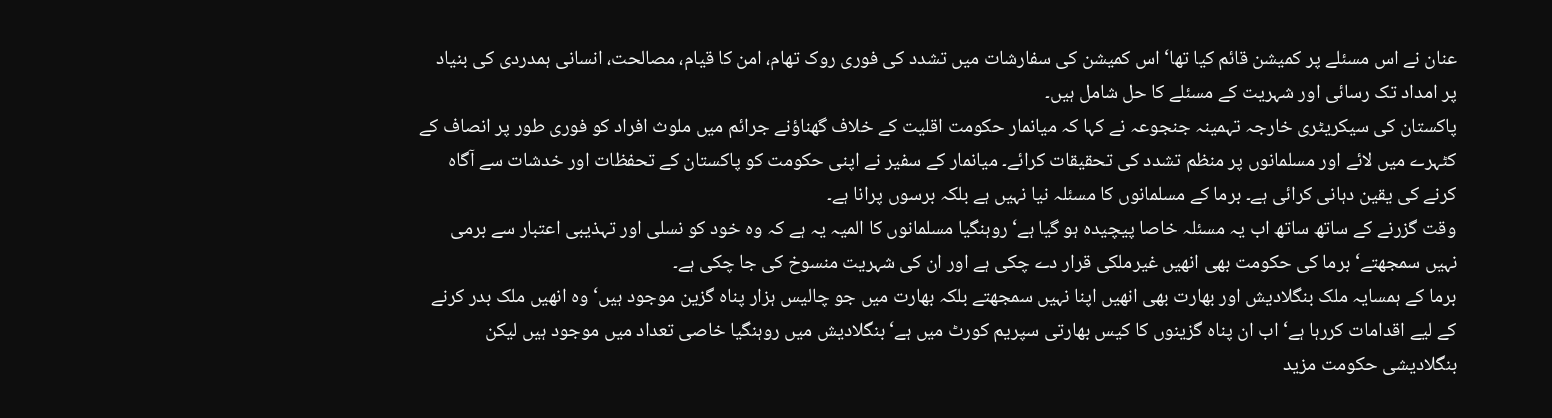عنان نے اس مسئلے پر کمیشن قائم کیا تھا‘ اس کمیشن کی سفارشات میں تشدد کی فوری روک تھام، امن کا قیام، مصالحت، انسانی ہمدردی کی بنیاد پر امداد تک رسائی اور شہریت کے مسئلے کا حل شامل ہیں۔
پاکستان کی سیکریٹری خارجہ تہمینہ جنجوعہ نے کہا کہ میانمار حکومت اقلیت کے خلاف گھناؤنے جرائم میں ملوث افراد کو فوری طور پر انصاف کے کٹہرے میں لائے اور مسلمانوں پر منظم تشدد کی تحقیقات کرائے۔ میانمار کے سفیر نے اپنی حکومت کو پاکستان کے تحفظات اور خدشات سے آگاہ کرنے کی یقین دہانی کرائی ہے۔ برما کے مسلمانوں کا مسئلہ نیا نہیں ہے بلکہ برسوں پرانا ہے۔
وقت گزرنے کے ساتھ ساتھ اب یہ مسئلہ خاصا پیچیدہ ہو گیا ہے‘ روہنگیا مسلمانوں کا المیہ یہ ہے کہ وہ خود کو نسلی اور تہذیبی اعتبار سے برمی نہیں سمجھتے‘ برما کی حکومت بھی انھیں غیرملکی قرار دے چکی ہے اور ان کی شہریت منسوخ کی جا چکی ہے۔
برما کے ہمسایہ ملک بنگلادیش اور بھارت بھی انھیں اپنا نہیں سمجھتے بلکہ بھارت میں جو چالیس ہزار پناہ گزین موجود ہیں‘ وہ انھیں ملک بدر کرنے کے لیے اقدامات کررہا ہے‘ اب ان پناہ گزینوں کا کیس بھارتی سپریم کورٹ میں ہے‘ بنگلادیش میں روہنگیا خاصی تعداد میں موجود ہیں لیکن بنگلادیشی حکومت مزید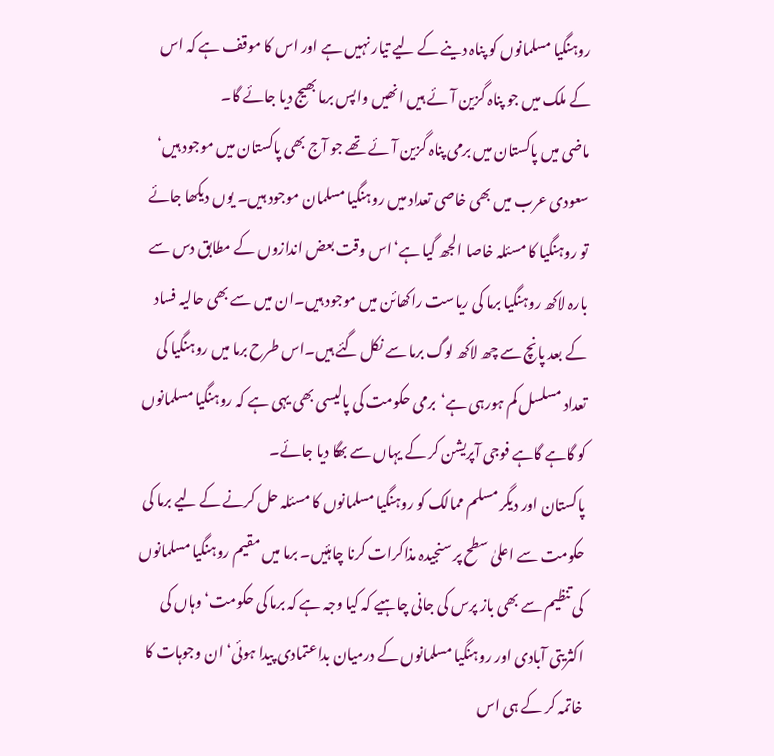روہنگیا مسلمانوں کو پناہ دینے کے لیے تیار نہیں ہے اور اس کا موقف ہے کہ اس کے ملک میں جو پناہ گزین آئے ہیں انھیں واپس برما بھیج دیا جائے گا۔
ماضی میں پاکستان میں برمی پناہ گزین آئے تھے جو آج بھی پاکستان میں موجود ہیں‘ سعودی عرب میں بھی خاصی تعداد میں روہنگیا مسلمان موجود ہیں۔ یوں دیکھا جائے تو روہنگیا کا مسئلہ خاصا الجھ گیا ہے‘اس وقت بعض اندازوں کے مطابق دس سے بارہ لاکھ روہنگیا برما کی ریاست راکھائن میں موجود ہیں۔ان میں سے بھی حالیہ فساد کے بعد پانچ سے چھ لاکھ لوگ برما سے نکل گئے ہیں۔اس طرح برما میں روہنگیا کی تعداد مسلسل کم ہورہی ہے‘برمی حکومت کی پالیسی بھی یہی ہے کہ روہنگیا مسلمانوں کو گاہے گاہے فوجی آپریشن کر کے یہاں سے بھگا دیا جائے۔
پاکستان اور دیگر مسلم ممالک کو روہنگیا مسلمانوں کا مسئلہ حل کرنے کے لیے برما کی حکومت سے اعلیٰ سطح پر سنجیدہ مذاکرات کرنا چاہئیں۔ برما میں مقیم روہنگیا مسلمانوں کی تنظیم سے بھی باز پرس کی جانی چاہیے کہ کیا وجہ ہے کہ برما کی حکومت‘ وہاں کی اکثریتی آبادی اور روہنگیا مسلمانوں کے درمیان بداعتمادی پیدا ہوئی‘ ان وجوہات کا خاتمہ کر کے ہی اس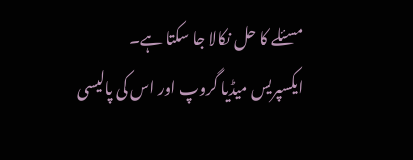مسئلے کا حل نکالا جا سکتا ہے۔
ایکسپریس میڈیا گروپ اور اس کی پالیسی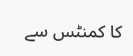کا کمنٹس سے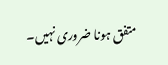متفق ہونا ضروری نہیں۔